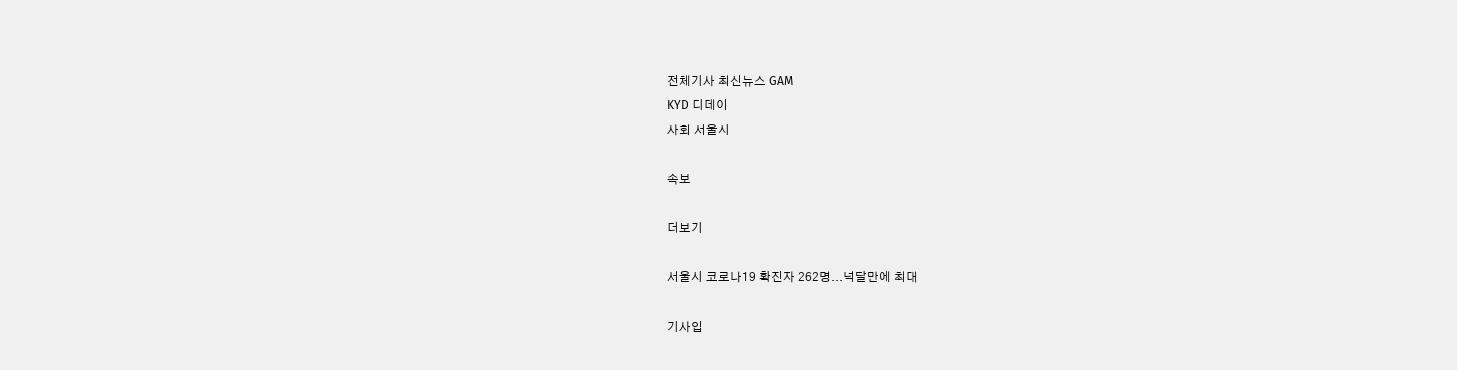전체기사 최신뉴스 GAM
KYD 디데이
사회 서울시

속보

더보기

서울시 코로나19 확진자 262명...넉달만에 최대

기사입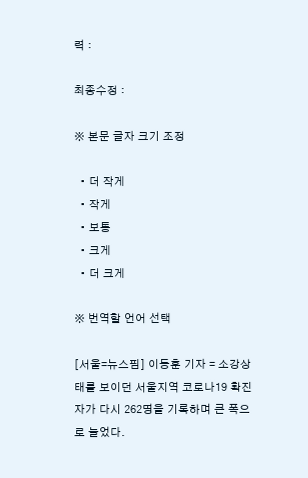력 :

최종수정 :

※ 본문 글자 크기 조정

  • 더 작게
  • 작게
  • 보통
  • 크게
  • 더 크게

※ 번역할 언어 선택

[서울=뉴스핌] 이동훈 기자 = 소강상태를 보이던 서울지역 코로나19 확진자가 다시 262명을 기록하며 큰 폭으로 늘었다.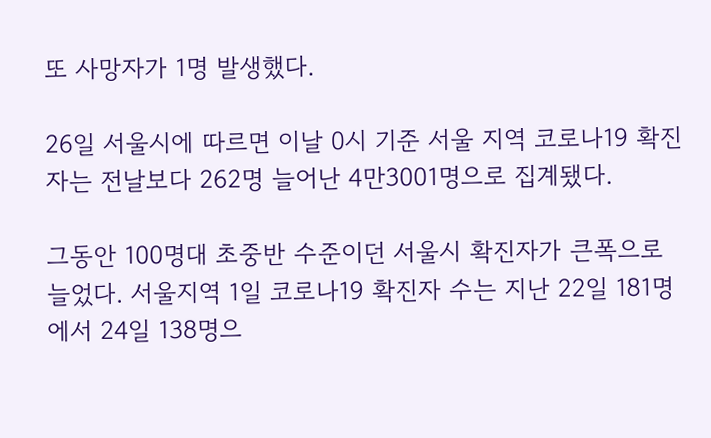또 사망자가 1명 발생했다.

26일 서울시에 따르면 이날 0시 기준 서울 지역 코로나19 확진자는 전날보다 262명 늘어난 4만3001명으로 집계됐다.

그동안 100명대 초중반 수준이던 서울시 확진자가 큰폭으로 늘었다. 서울지역 1일 코로나19 확진자 수는 지난 22일 181명에서 24일 138명으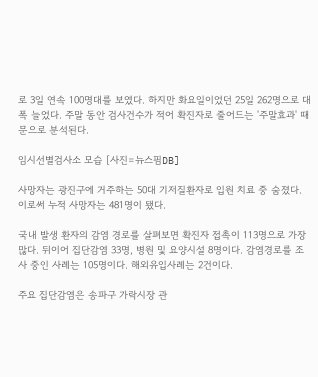로 3일 연속 100명대를 보였다. 하지만 화요일이었던 25일 262명으로 대폭 늘었다. 주말 동안 검사건수가 적어 확진자로 줄어드는 '주말효과' 때문으로 분석된다.

임시선별검사소 모습 [사진=뉴스핌DB]

사망자는 광진구에 거주하는 50대 기저질환자로 입원 치료 중 숨졌다. 이로써 누적 사망자는 481명이 됐다.

국내 발생 환자의 감염 경로를 살펴보면 확진자 접촉이 113명으로 가장 많다. 뒤이어 집단감염 33명, 병원 및 요양시설 8명이다. 감염경로를 조사 중인 사례는 105명이다. 해외유입사례는 2건이다.

주요 집단감염은 송파구 가락시장 관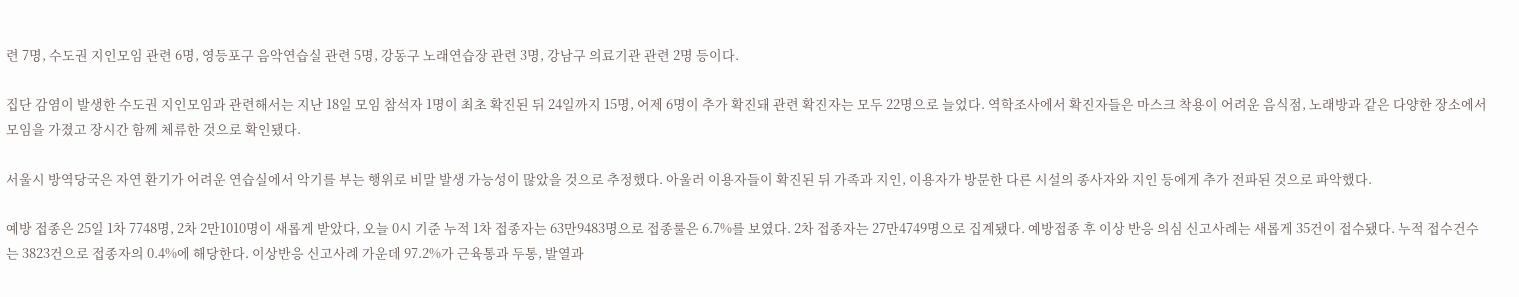련 7명, 수도권 지인모임 관련 6명, 영등포구 음악연습실 관련 5명, 강동구 노래연습장 관련 3명, 강남구 의료기관 관련 2명 등이다.

집단 감염이 발생한 수도권 지인모임과 관련해서는 지난 18일 모임 참석자 1명이 최초 확진된 뒤 24일까지 15명, 어제 6명이 추가 확진돼 관련 확진자는 모두 22명으로 늘었다. 역학조사에서 확진자들은 마스크 착용이 어려운 음식점, 노래방과 같은 다양한 장소에서 모임을 가졌고 장시간 함께 체류한 것으로 확인됐다.

서울시 방역당국은 자연 환기가 어려운 연습실에서 악기를 부는 행위로 비말 발생 가능성이 많았을 것으로 추정했다. 아울러 이용자들이 확진된 뒤 가족과 지인, 이용자가 방문한 다른 시설의 종사자와 지인 등에게 추가 전파된 것으로 파악했다.

예방 접종은 25일 1차 7748명, 2차 2만1010명이 새롭게 받았다, 오늘 0시 기준 누적 1차 접종자는 63만9483명으로 접종룰은 6.7%를 보였다. 2차 접종자는 27만4749명으로 집계됐다. 예방접종 후 이상 반응 의심 신고사례는 새롭게 35건이 접수됐다. 누적 접수건수는 3823건으로 접종자의 0.4%에 해당한다. 이상반응 신고사례 가운데 97.2%가 근육통과 두통, 발열과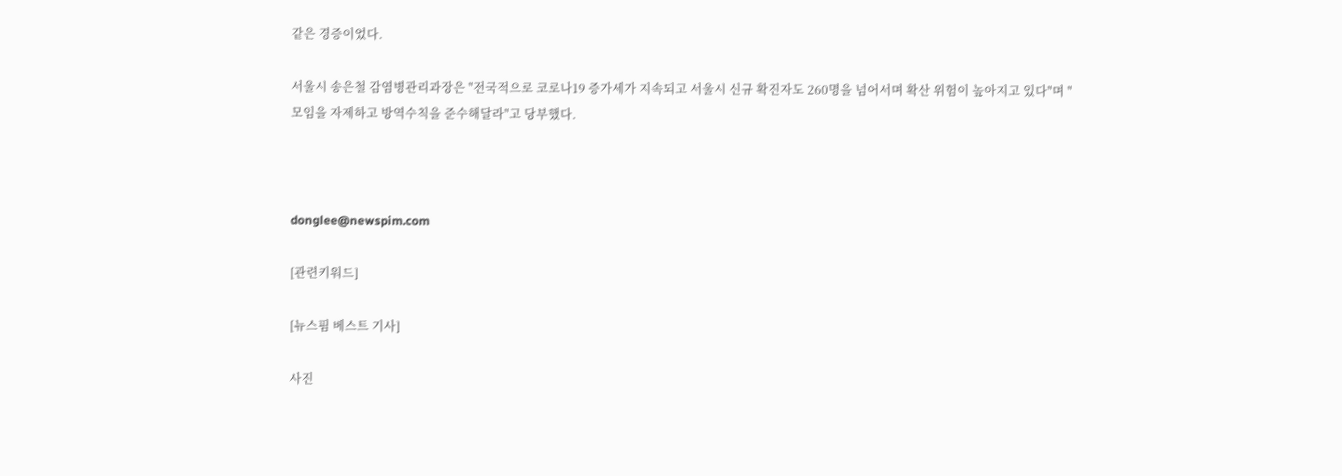같은 경증이었다.

서울시 송은철 감염병관리과장은 "전국적으로 코로나19 증가세가 지속되고 서울시 신규 확진자도 260명을 넘어서며 확산 위험이 높아지고 있다"며 "모임을 자제하고 방역수칙을 준수해달라"고 당부했다.



donglee@newspim.com

[관련키워드]

[뉴스핌 베스트 기사]

사진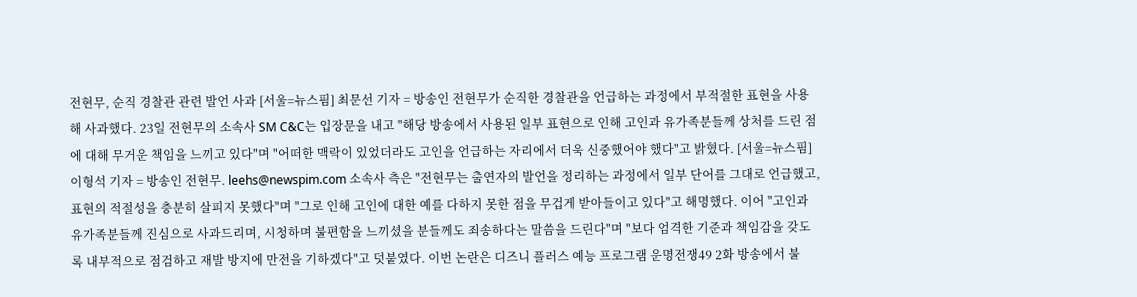전현무, 순직 경찰관 관련 발언 사과 [서울=뉴스핌] 최문선 기자 = 방송인 전현무가 순직한 경찰관을 언급하는 과정에서 부적절한 표현을 사용해 사과했다. 23일 전현무의 소속사 SM C&C는 입장문을 내고 "해당 방송에서 사용된 일부 표현으로 인해 고인과 유가족분들께 상처를 드린 점에 대해 무거운 책임을 느끼고 있다"며 "어떠한 맥락이 있었더라도 고인을 언급하는 자리에서 더욱 신중했어야 했다"고 밝혔다. [서울=뉴스핌] 이형석 기자 = 방송인 전현무. leehs@newspim.com 소속사 측은 "전현무는 출연자의 발언을 정리하는 과정에서 일부 단어를 그대로 언급했고, 표현의 적절성을 충분히 살피지 못했다"며 "그로 인해 고인에 대한 예를 다하지 못한 점을 무겁게 받아들이고 있다"고 해명했다. 이어 "고인과 유가족분들께 진심으로 사과드리며, 시청하며 불편함을 느끼셨을 분들께도 죄송하다는 말씀을 드린다"며 "보다 엄격한 기준과 책임감을 갖도록 내부적으로 점검하고 재발 방지에 만전을 기하겠다"고 덧붙였다. 이번 논란은 디즈니 플러스 예능 프로그램 운명전쟁49 2화 방송에서 불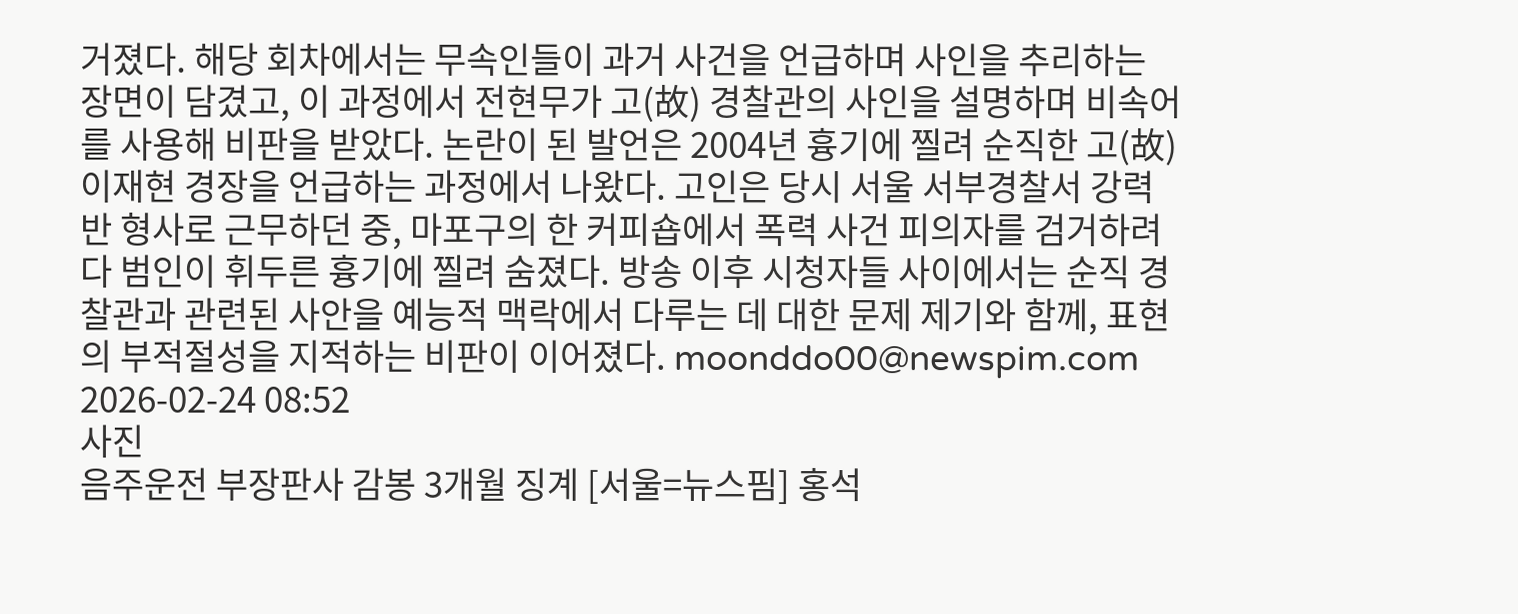거졌다. 해당 회차에서는 무속인들이 과거 사건을 언급하며 사인을 추리하는 장면이 담겼고, 이 과정에서 전현무가 고(故) 경찰관의 사인을 설명하며 비속어를 사용해 비판을 받았다. 논란이 된 발언은 2004년 흉기에 찔려 순직한 고(故) 이재현 경장을 언급하는 과정에서 나왔다. 고인은 당시 서울 서부경찰서 강력반 형사로 근무하던 중, 마포구의 한 커피숍에서 폭력 사건 피의자를 검거하려다 범인이 휘두른 흉기에 찔려 숨졌다. 방송 이후 시청자들 사이에서는 순직 경찰관과 관련된 사안을 예능적 맥락에서 다루는 데 대한 문제 제기와 함께, 표현의 부적절성을 지적하는 비판이 이어졌다. moonddo00@newspim.com 2026-02-24 08:52
사진
음주운전 부장판사 감봉 3개월 징계 [서울=뉴스핌] 홍석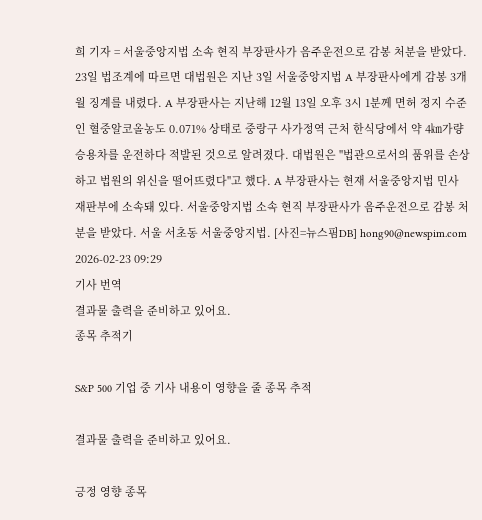희 기자 = 서울중앙지법 소속 현직 부장판사가 음주운전으로 감봉 처분을 받았다. 23일 법조계에 따르면 대법원은 지난 3일 서울중앙지법 A 부장판사에게 감봉 3개월 징계를 내렸다. A 부장판사는 지난해 12월 13일 오후 3시 1분께 면허 정지 수준인 혈중알코올농도 0.071% 상태로 중랑구 사가정역 근처 한식당에서 약 4㎞가량 승용차를 운전하다 적발된 것으로 알려졌다. 대법원은 "법관으로서의 품위를 손상하고 법원의 위신을 떨어뜨렸다"고 했다. A 부장판사는 현재 서울중앙지법 민사 재판부에 소속돼 있다. 서울중앙지법 소속 현직 부장판사가 음주운전으로 감봉 처분을 받았다. 서울 서초동 서울중앙지법. [사진=뉴스핌DB] hong90@newspim.com 2026-02-23 09:29
기사 번역
결과물 출력을 준비하고 있어요.
종목 추적기

S&P 500 기업 중 기사 내용이 영향을 줄 종목 추적

결과물 출력을 준비하고 있어요.

긍정 영향 종목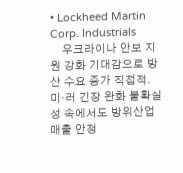• Lockheed Martin Corp. Industrials
    우크라이나 안보 지원 강화 기대감으로 방산 수요 증가 직접적. 미·러 긴장 완화 불확실성 속에서도 방위산업 매출 안정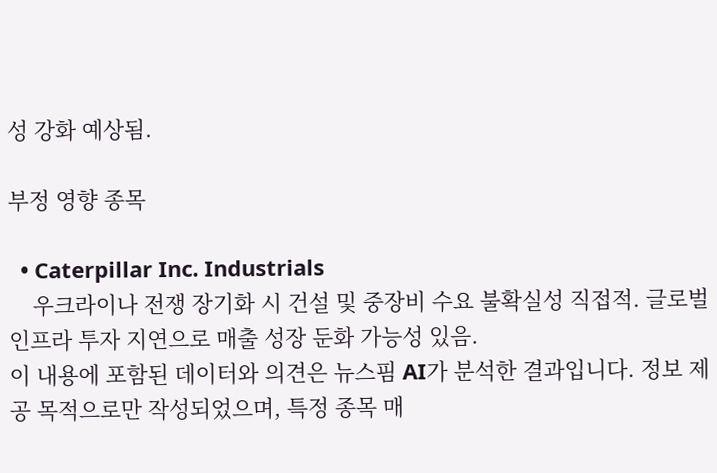성 강화 예상됨.

부정 영향 종목

  • Caterpillar Inc. Industrials
    우크라이나 전쟁 장기화 시 건설 및 중장비 수요 불확실성 직접적. 글로벌 인프라 투자 지연으로 매출 성장 둔화 가능성 있음.
이 내용에 포함된 데이터와 의견은 뉴스핌 AI가 분석한 결과입니다. 정보 제공 목적으로만 작성되었으며, 특정 종목 매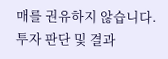매를 권유하지 않습니다. 투자 판단 및 결과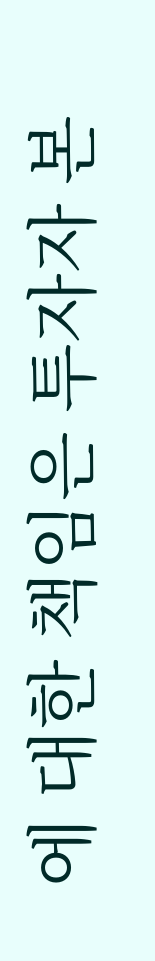에 대한 책임은 투자자 본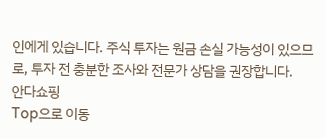인에게 있습니다. 주식 투자는 원금 손실 가능성이 있으므로, 투자 전 충분한 조사와 전문가 상담을 권장합니다.
안다쇼핑
Top으로 이동